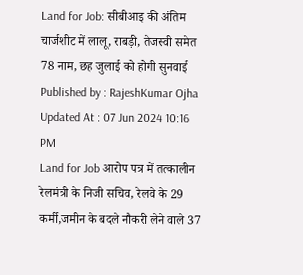Land for Job: सीबीआइ की अंतिम चार्जशीट में लालू, राबड़ी, तेजस्वी समेत 78 नाम, छह जुलाई को होगी सुनवाई
Published by : RajeshKumar Ojha Updated At : 07 Jun 2024 10:16 PM
Land for Job आरोप पत्र में तत्कालीन रेलमंत्री के निजी सचिव, रेलवे के 29 कर्मी,जमीन के बदले नौकरी लेने वाले 37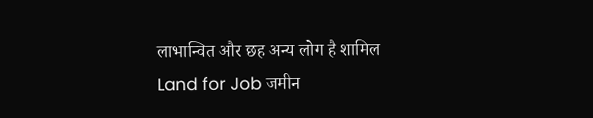लाभान्वित और छह अन्य लोग है शामिल
Land for Job जमीन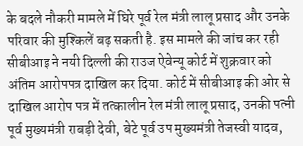के बदले नौकरी मामले में घिरे पूर्व रेल मंत्री लालू प्रसाद और उनके परिवार की मुश्किलें बढ़ सकती है. इस मामले की जांच कर रही सीबीआइ ने नयी दिल्ली की राउज ऐवेन्यू कोर्ट में शुक्रवार को अंतिम आरोपपत्र दाखिल कर दिया. कोर्ट में सीबीआइ की ओर से दाखिल आरोप पत्र में तत्कालीन रेल मंत्री लालू प्रसाद, उनकी पत्नी पूर्व मुख्यमंत्री राबड़ी देवी, बेटे पूर्व उप मुख्यमंत्री तेजस्वी यादव,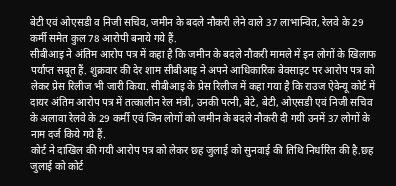बेटी एवं ओएसडी व निजी सचिव, जमीन के बदले नौकरी लेने वाले 37 लाभान्वित, रेलवे के 29 कर्मी समेत कुल 78 आरोपी बनाये गये हैं.
सीबीआइ ने अंतिम आरोप पत्र में कहा है कि जमीन के बदले नौकरी मामले में इन लोगों के खिलाफ पर्याप्त सबूत हैं. शुक्रवार की देर शाम सीबीआइ ने अपने आधिकारिक बेवसाइट पर आरोप पत्र को लेकर प्रेस रिलीज भी जारी किया. सीबीआइ के प्रेस रिलीज में कहा गया है कि राउज ऐवेन्यू कोर्ट में दायर अंतिम आरोप पत्र में तत्कालीन रेल मंत्री, उनकी पत्नी, बेटे, बेटी, ओएसडी एवं निजी सचिव के अलावा रेलवे के 29 कर्मी एवं जिन लोगों को जमीन के बदले नौकरी दी गयी उनमें 37 लोगों के नाम दर्ज किये गये हैं.
कोर्ट ने दाखिल की गयी आरोप पत्र को लेकर छह जुलाई को सुनवाई की तिथि निर्धारित की है.छह जुलाई को कोर्ट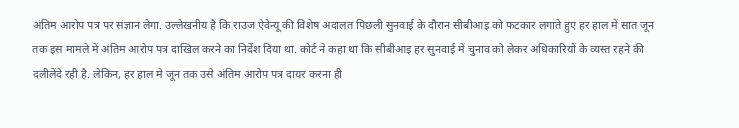अंतिम आरोप पत्र पर संज्ञान लेगा. उल्लेखनीय है कि राउज ऐवेन्यू की विशेष अदालत पिछली सुनवाई के दौरान सीबीआइ को फटकार लगाते हुए हर हाल में सात जून तक इस मामले में अंतिम आरोप पत्र दाखिल करने का निर्देश दिया था. कोर्ट ने कहा था कि सीबीआइ हर सुनवाई में चुनाव को लेकर अधिकारियों के व्यस्त रहने की दलीलेंदे रही है. लेकिन, हर हाल मे जून तक उसे अंतिम आरोप पत्र दायर करना ही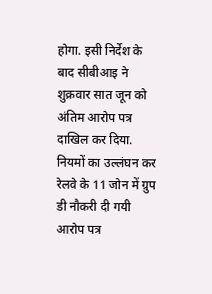होगा. इसी निर्देश के बाद सीबीआइ ने शुक्रवार सात जून को अंतिम आरोप पत्र दाखिल कर दिया.
नियमों का उल्लंघन कर रेलवे के 11 जोन में ग्रुप डी नौकरी दी गयी
आरोप पत्र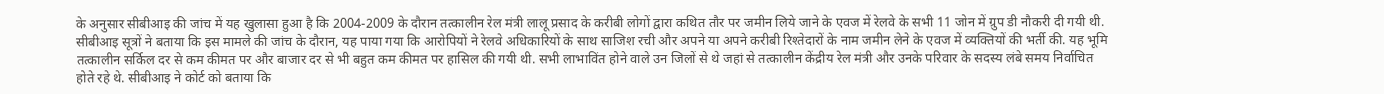के अनुसार सीबीआइ की जांच में यह खुलासा हुआ है कि 2004-2009 के दौरान तत्कालीन रेल मंत्री लालू प्रसाद के करीबी लोगों द्वारा कथित तौर पर जमीन लिये जाने के एवज में रेलवे के सभी 11 जोन में ग्रुप डी नौकरी दी गयी थी. सीबीआइ सूत्रों ने बताया कि इस मामले की जांच के दौरान, यह पाया गया कि आरोपियों ने रेलवे अधिकारियों के साथ साजिश रची और अपने या अपने करीबी रिश्तेदारों के नाम जमीन लेने के एवज में व्यक्तियों की भर्ती की. यह भूमि तत्कालीन सर्किल दर से कम कीमत पर और बाजार दर से भी बहुत कम कीमत पर हासिल की गयी थी. सभी लाभाविंत होने वाले उन जिलों से थे जहां से तत्कालीन केंद्रीय रेल मंत्री और उनके परिवार के सदस्य लंबे समय निर्वाचित होते रहे थे. सीबीआइ ने कोर्ट को बताया कि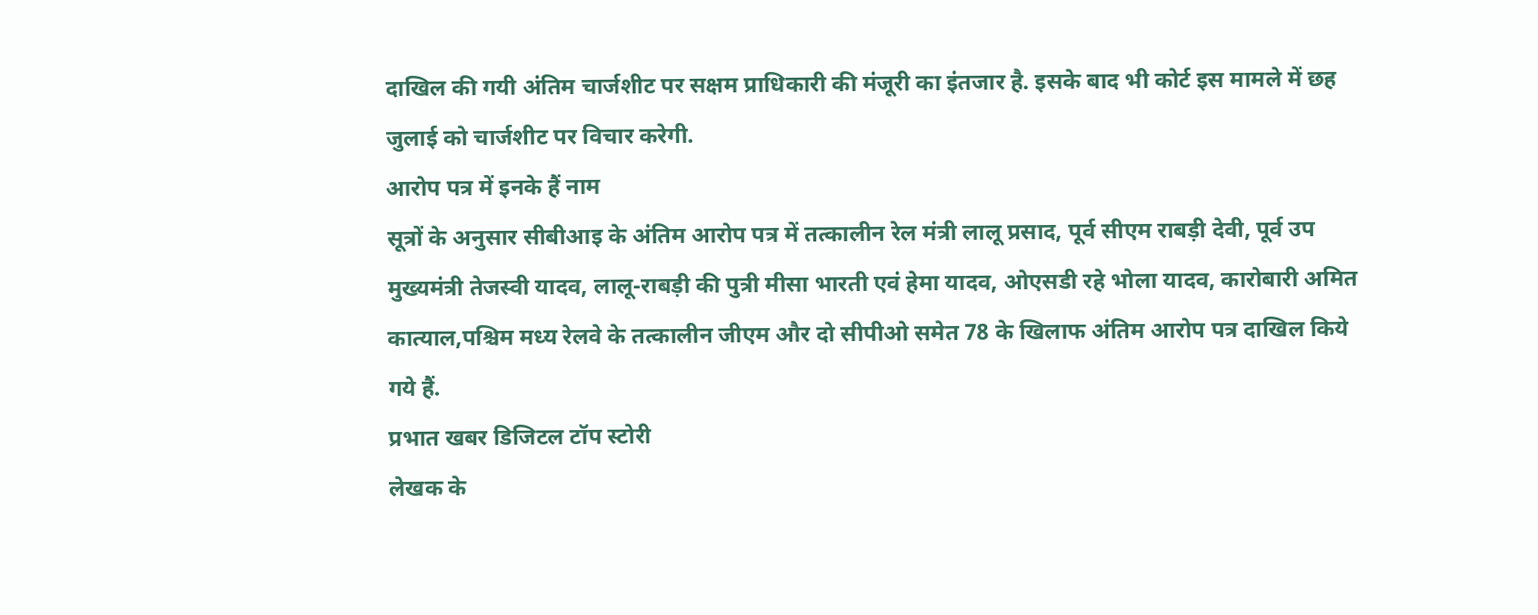दाखिल की गयी अंतिम चार्जशीट पर सक्षम प्राधिकारी की मंजूरी का इंतजार है. इसके बाद भी कोर्ट इस मामले में छह जुलाई को चार्जशीट पर विचार करेगी.
आरोप पत्र में इनके हैं नाम
सूत्रों के अनुसार सीबीआइ के अंतिम आरोप पत्र में तत्कालीन रेल मंत्री लालू प्रसाद, पूर्व सीएम राबड़ी देवी, पूर्व उप मुख्यमंत्री तेजस्वी यादव, लालू-राबड़ी की पुत्री मीसा भारती एवं हेमा यादव, ओएसडी रहे भोला यादव, कारोबारी अमित कात्याल,पश्चिम मध्य रेलवे के तत्कालीन जीएम और दो सीपीओ समेत 78 के खिलाफ अंतिम आरोप पत्र दाखिल किये गये हैं.
प्रभात खबर डिजिटल टॉप स्टोरी
लेखक के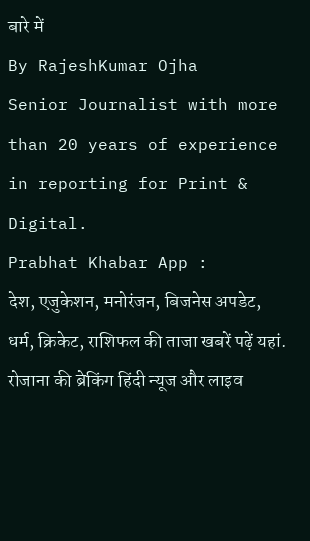बारे में
By RajeshKumar Ojha
Senior Journalist with more than 20 years of experience in reporting for Print & Digital.
Prabhat Khabar App :
देश, एजुकेशन, मनोरंजन, बिजनेस अपडेट, धर्म, क्रिकेट, राशिफल की ताजा खबरें पढ़ें यहां. रोजाना की ब्रेकिंग हिंदी न्यूज और लाइव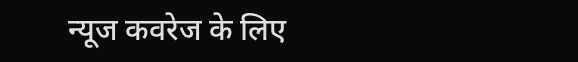न्यूज कवरेज के लिए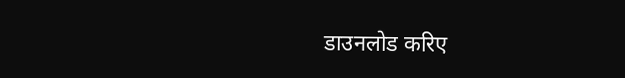डाउनलोड करिए